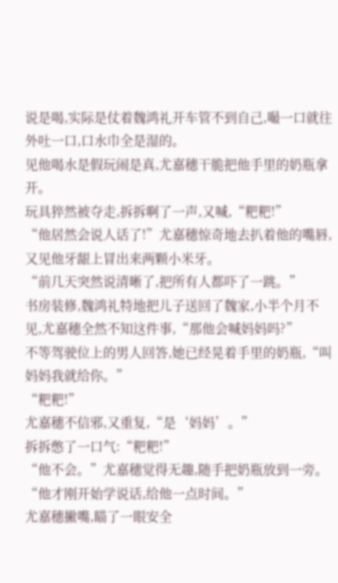说是喝,实际是仗着魏鸿礼开车管不到自己,嘬一口就往外吐一口,口水巾全是湿的。
见他喝水是假玩闹是真,尤嘉穗干脆把他手里的奶瓶拿开。
玩具猝然被夺走,拆拆啊了一声,又喊,“粑粑!”
“他居然会说人话了!”尤嘉穗惊奇地去扒着他的嘴唇,又见他牙龈上冒出来两颗小米牙。
“前几天突然说清晰了,把所有人都吓了一跳。”
书房装修,魏鸿礼特地把儿子送回了魏家,小半个月不见,尤嘉穗全然不知这件事,“那他会喊妈妈吗?”
不等驾驶位上的男人回答,她已经晃着手里的奶瓶,“叫妈妈我就给你。”
“粑粑!”
尤嘉穗不信邪,又重复,“是‘妈妈’。”
拆拆憋了一口气:“粑粑!”
“他不会。”尤嘉穗觉得无趣,随手把奶瓶放到一旁。
“他才刚开始学说话,给他一点时间。”
尤嘉穗撇嘴,瞄了一眼安全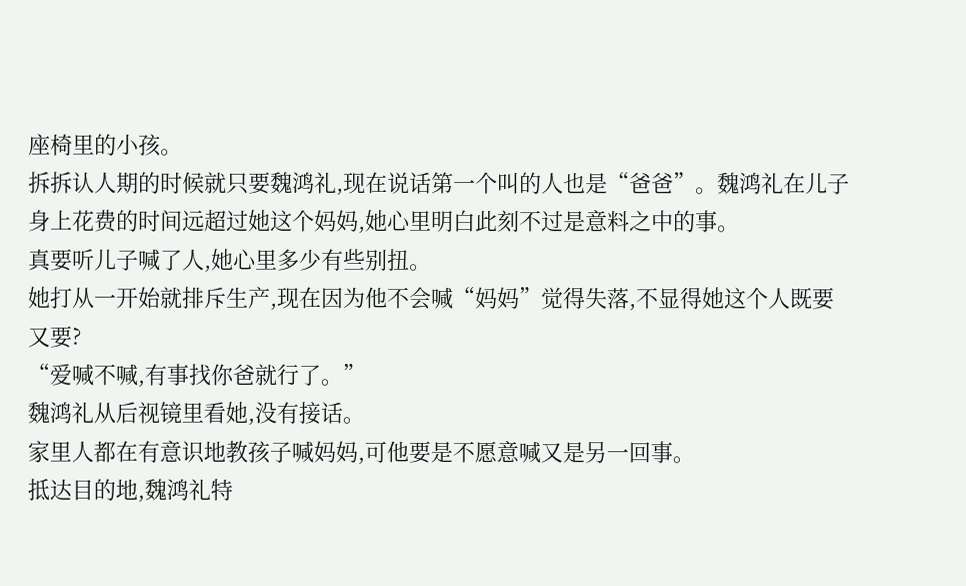座椅里的小孩。
拆拆认人期的时候就只要魏鸿礼,现在说话第一个叫的人也是“爸爸”。魏鸿礼在儿子身上花费的时间远超过她这个妈妈,她心里明白此刻不过是意料之中的事。
真要听儿子喊了人,她心里多少有些别扭。
她打从一开始就排斥生产,现在因为他不会喊“妈妈”觉得失落,不显得她这个人既要又要?
“爱喊不喊,有事找你爸就行了。”
魏鸿礼从后视镜里看她,没有接话。
家里人都在有意识地教孩子喊妈妈,可他要是不愿意喊又是另一回事。
抵达目的地,魏鸿礼特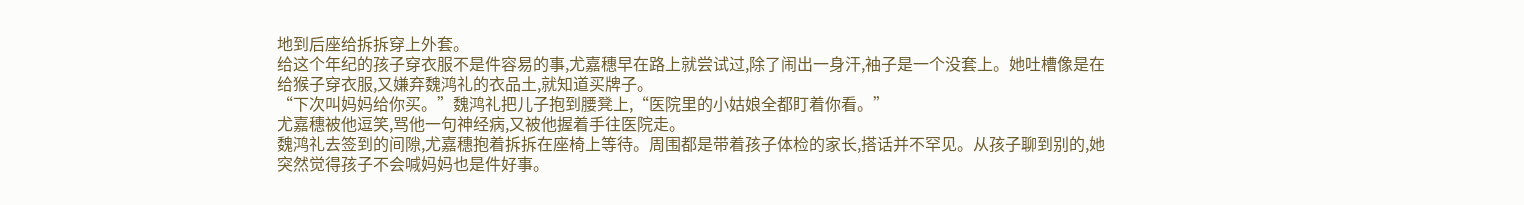地到后座给拆拆穿上外套。
给这个年纪的孩子穿衣服不是件容易的事,尤嘉穗早在路上就尝试过,除了闹出一身汗,袖子是一个没套上。她吐槽像是在给猴子穿衣服,又嫌弃魏鸿礼的衣品土,就知道买牌子。
“下次叫妈妈给你买。”魏鸿礼把儿子抱到腰凳上,“医院里的小姑娘全都盯着你看。”
尤嘉穗被他逗笑,骂他一句神经病,又被他握着手往医院走。
魏鸿礼去签到的间隙,尤嘉穗抱着拆拆在座椅上等待。周围都是带着孩子体检的家长,搭话并不罕见。从孩子聊到别的,她突然觉得孩子不会喊妈妈也是件好事。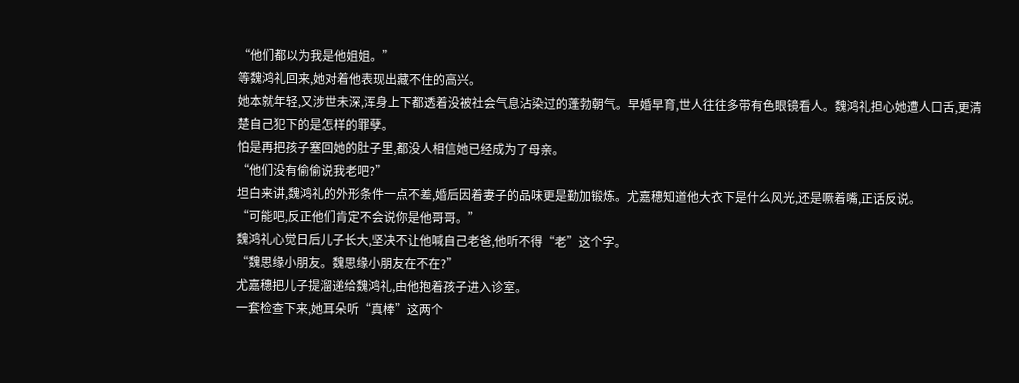“他们都以为我是他姐姐。”
等魏鸿礼回来,她对着他表现出藏不住的高兴。
她本就年轻,又涉世未深,浑身上下都透着没被社会气息沾染过的蓬勃朝气。早婚早育,世人往往多带有色眼镜看人。魏鸿礼担心她遭人口舌,更清楚自己犯下的是怎样的罪孽。
怕是再把孩子塞回她的肚子里,都没人相信她已经成为了母亲。
“他们没有偷偷说我老吧?”
坦白来讲,魏鸿礼的外形条件一点不差,婚后因着妻子的品味更是勤加锻炼。尤嘉穗知道他大衣下是什么风光,还是噘着嘴,正话反说。
“可能吧,反正他们肯定不会说你是他哥哥。”
魏鸿礼心觉日后儿子长大,坚决不让他喊自己老爸,他听不得“老”这个字。
“魏思缘小朋友。魏思缘小朋友在不在?”
尤嘉穗把儿子提溜递给魏鸿礼,由他抱着孩子进入诊室。
一套检查下来,她耳朵听“真棒”这两个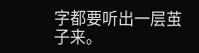字都要听出一层茧子来。